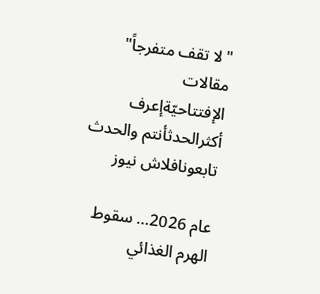"لا تقف متفرجاً"
مقالات الإفتتاحيّةإعرف أكثرالحدثأنتم والحدث
تابعونافلاش نيوز

عام 2026… سقوط الهرم الغذائي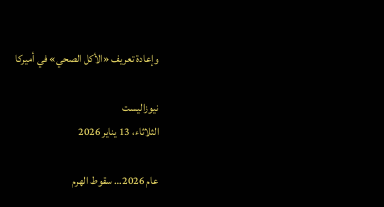وإعادة تعريف «الأكل الصحي» في أميركا

نيوزاليست
الثلاثاء، 13 يناير 2026

عام 2026… سقوط الهرم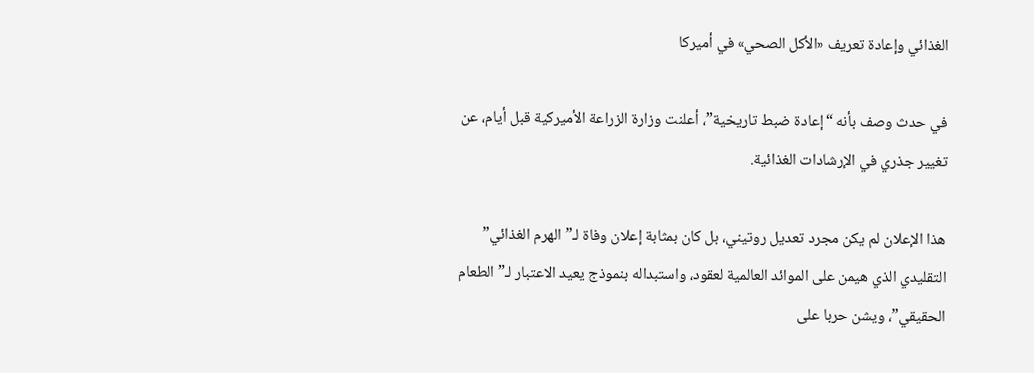الغذائي وإعادة تعريف «الأكل الصحي» في أميركا

في حدث وصف بأنه “إعادة ضبط تاريخية”، أعلنت وزارة الزراعة الأميركية قبل أيام، عن تغيير جذري في الإرشادات الغذائية.

هذا الإعلان لم يكن مجرد تعديل روتيني، بل كان بمثابة إعلان وفاة لـ”الهرم الغذائي” التقليدي الذي هيمن على الموائد العالمية لعقود، واستبداله بنموذج يعيد الاعتبار لـ”الطعام الحقيقي”، ويشن حربا على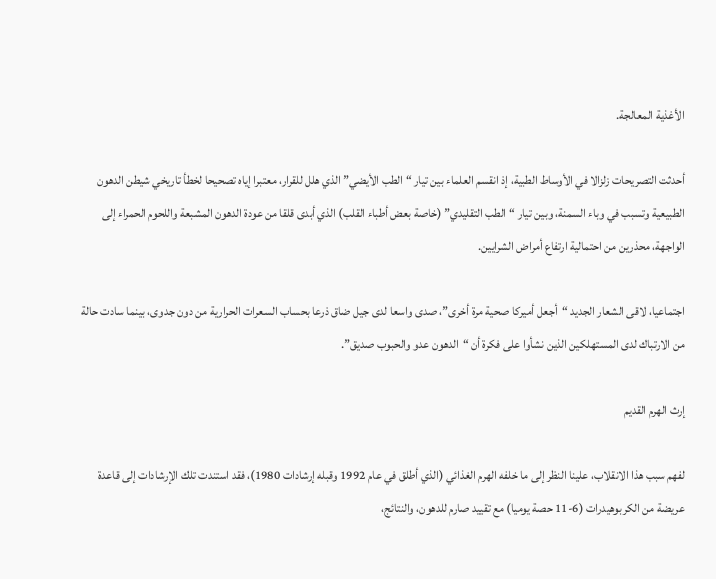الأغذية المعالجة.

أحدثت التصريحات زلزالا في الأوساط الطبية، إذ انقسم العلماء بين تيار “الطب الأيضي” الذي هلل للقرار، معتبرا إياه تصحيحا لخطأ تاريخي شيطن الدهون الطبيعية وتسبب في وباء السمنة، وبين تيار “الطب التقليدي” (خاصة بعض أطباء القلب) الذي أبدى قلقا من عودة الدهون المشبعة واللحوم الحمراء إلى الواجهة، محذرين من احتمالية ارتفاع أمراض الشرايين.

اجتماعيا، لاقى الشعار الجديد “أجعل أميركا صحية مرة أخرى”، صدى واسعا لدى جيل ضاق ذرعا بحساب السعرات الحرارية من دون جدوى، بينما سادت حالة من الارتباك لدى المستهلكين الذين نشأوا على فكرة أن “الدهون عدو والحبوب صديق”.

إرث الهرم القديم

لفهم سبب هذا الانقلاب، علينا النظر إلى ما خلفه الهرم الغذائي (الذي أطلق في عام 1992 وقبله إرشادات 1980)، فقد استندت تلك الإرشادات إلى قاعدة عريضة من الكربوهيدرات (6-11 حصة يوميا) مع تقييد صارم للدهون، والنتائج،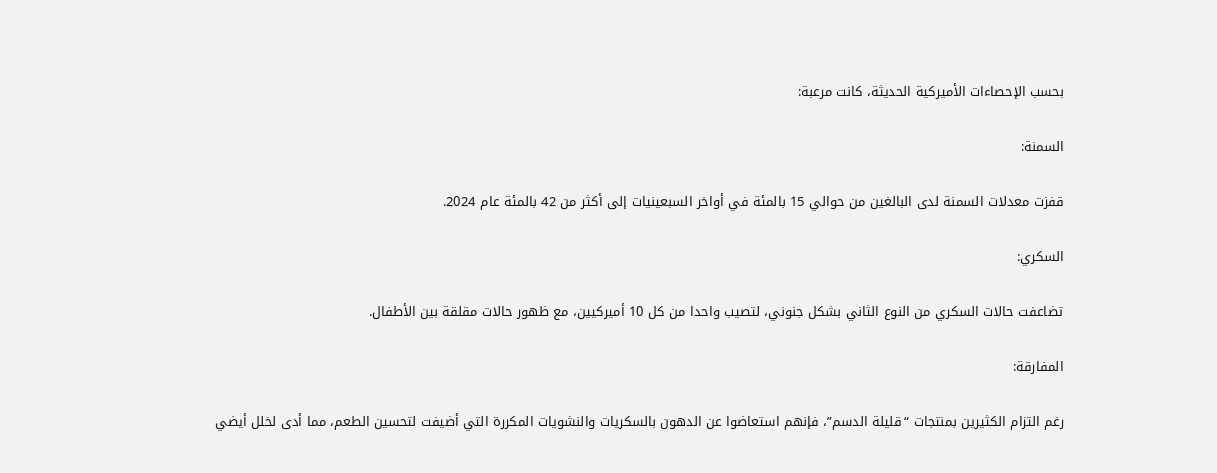بحسب الإحصاءات الأميركية الحديثة، كانت مرعبة:

السمنة:

قفزت معدلات السمنة لدى البالغين من حوالي 15 بالمئة في أواخر السبعينيات إلى أكثر من 42 بالمئة عام 2024.

السكري:

تضاعفت حالات السكري من النوع الثاني بشكل جنوني، لتصيب واحدا من كل 10 أميركيين، مع ظهور حالات مقلقة بين الأطفال.

المفارقة:

رغم التزام الكثيرين بمنتجات “قليلة الدسم”، فإنهم استعاضوا عن الدهون بالسكريات والنشويات المكررة التي أضيفت لتحسين الطعم، مما أدى لخلل أيضي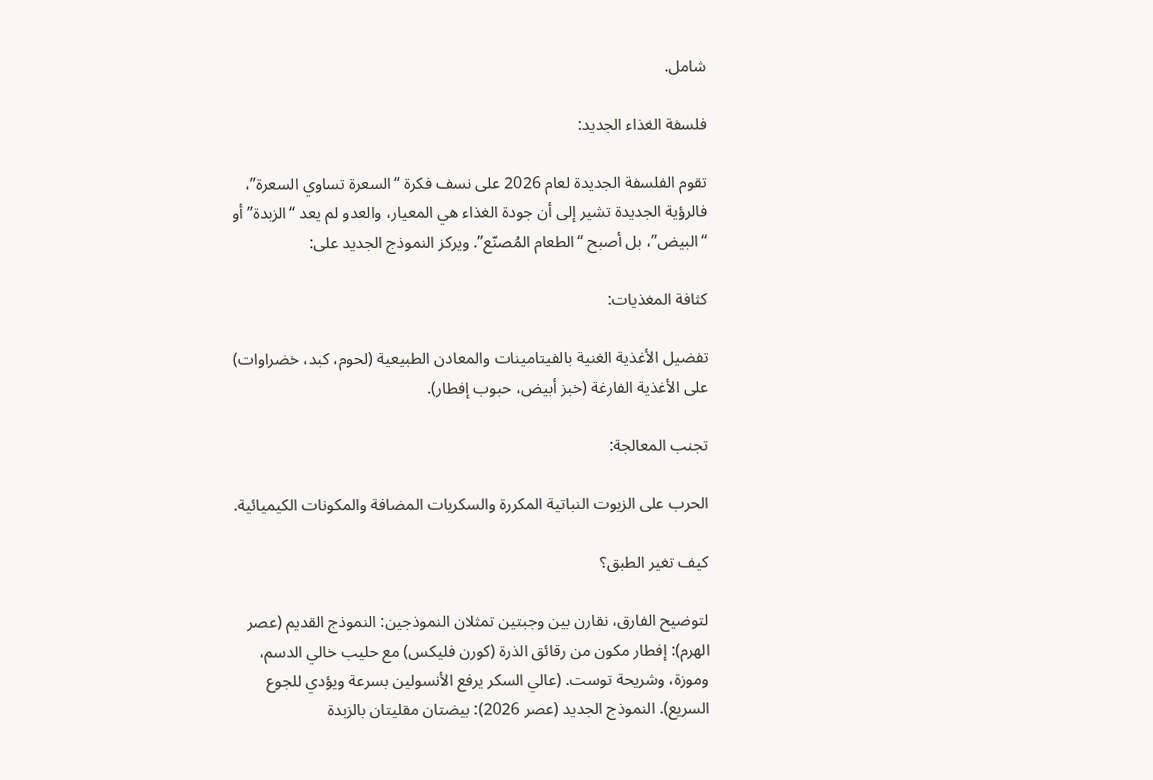شامل.

فلسفة الغذاء الجديد:

تقوم الفلسفة الجديدة لعام 2026 على نسف فكرة “السعرة تساوي السعرة”، فالرؤية الجديدة تشير إلى أن جودة الغذاء هي المعيار، والعدو لم يعد “الزبدة” أو “البيض”، بل أصبح “الطعام المُصنّع”. ويركز النموذج الجديد على:

كثافة المغذيات:

تفضيل الأغذية الغنية بالفيتامينات والمعادن الطبيعية (لحوم، كبد، خضراوات) على الأغذية الفارغة (خبز أبيض، حبوب إفطار).

تجنب المعالجة:

الحرب على الزيوت النباتية المكررة والسكريات المضافة والمكونات الكيميائية.

كيف تغير الطبق؟

لتوضيح الفارق، نقارن بين وجبتين تمثلان النموذجين: النموذج القديم (عصر الهرم): إفطار مكون من رقائق الذرة (كورن فليكس) مع حليب خالي الدسم، وموزة، وشريحة توست. (عالي السكر يرفع الأنسولين بسرعة ويؤدي للجوع السريع). النموذج الجديد (عصر 2026): بيضتان مقليتان بالزبدة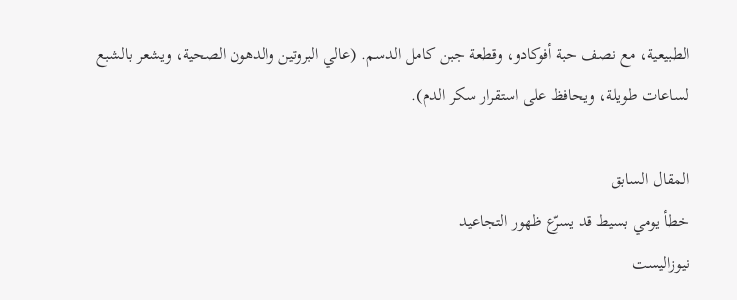الطبيعية، مع نصف حبة أفوكادو، وقطعة جبن كامل الدسم. (عالي البروتين والدهون الصحية، ويشعر بالشبع لساعات طويلة، ويحافظ على استقرار سكر الدم).

المقال السابق
خطأ يومي بسيط قد يسرّع ظهور التجاعيد
نيوزاليست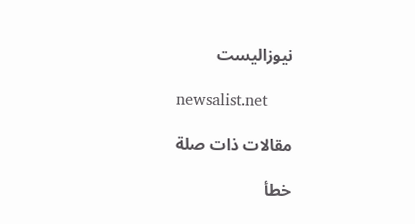نيوزاليست

newsalist.net

مقالات ذات صلة

خطأ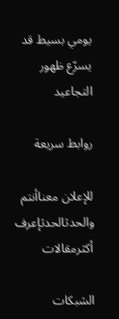يومي بسيط قد يسرّع ظهور التجاعيد

روابط سريعة

للإعلان معناأنتم والحدثالحدثإعرف أكثرمقالات

الشبكات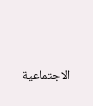الاجتماعية